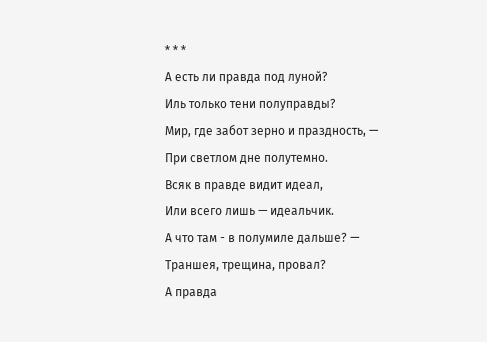* * *
А есть ли правда под луной?
Иль только тени полуправды?
Мир, где забот зерно и праздность, —
При светлом дне полутемно.
Всяк в правде видит идеал,
Или всего лишь — идеальчик.
А что там - в полумиле дальше? —
Траншея, трещина, провал?
А правда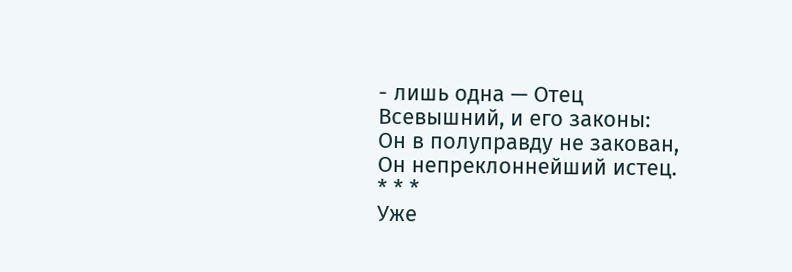- лишь одна — Отец
Всевышний, и его законы:
Он в полуправду не закован,
Он непреклоннейший истец.
* * *
Уже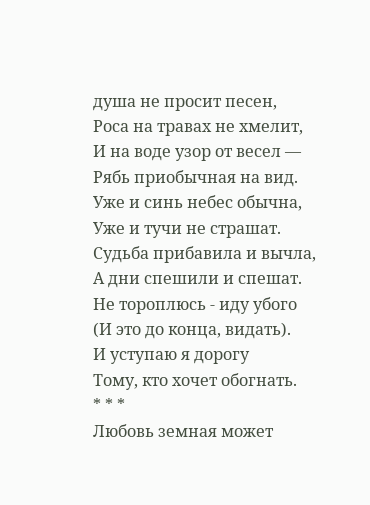душа не просит песен,
Роса на травах не хмелит,
И на воде узор от весел —
Рябь приобычная на вид.
Уже и синь небес обычна,
Уже и тучи не страшат.
Судьба прибавила и вычла,
А дни спешили и спешат.
Не тороплюсь - иду убого
(И это до конца, видать).
И уступаю я дорогу
Тому, кто хочет обогнать.
* * *
Любовь земная может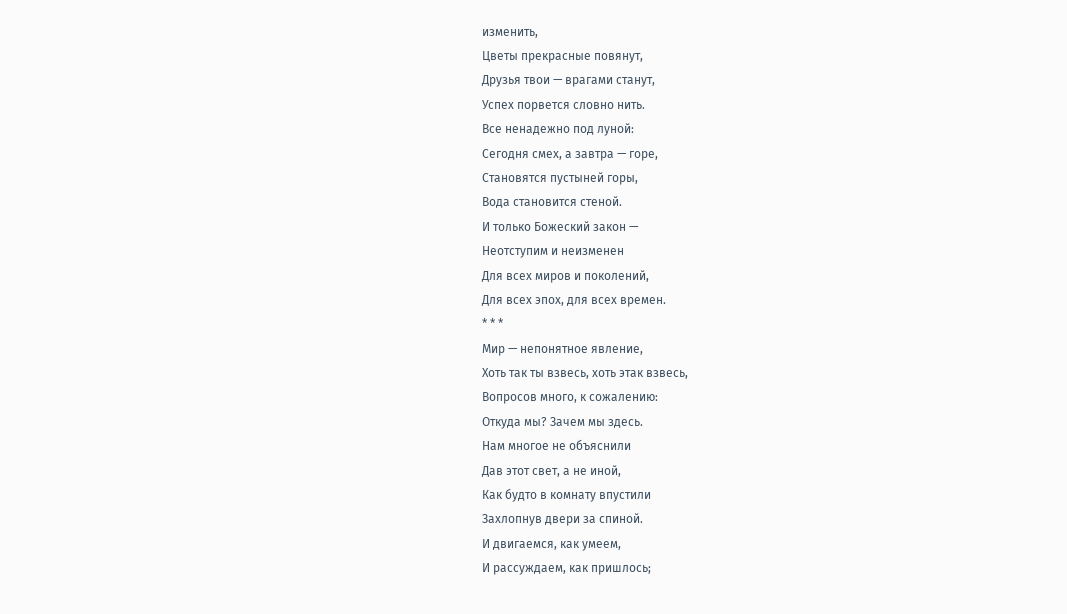изменить,
Цветы прекрасные повянут,
Друзья твои — врагами станут,
Успех порвется словно нить.
Все ненадежно под луной:
Сегодня смех, а завтра — горе,
Становятся пустыней горы,
Вода становится стеной.
И только Божеский закон —
Неотступим и неизменен
Для всех миров и поколений,
Для всех эпох, для всех времен.
* * *
Мир — непонятное явление,
Хоть так ты взвесь, хоть этак взвесь,
Вопросов много, к сожалению:
Откуда мы? Зачем мы здесь.
Нам многое не объяснили
Дав этот свет, а не иной,
Как будто в комнату впустили
Захлопнув двери за спиной.
И двигаемся, как умеем,
И рассуждаем, как пришлось;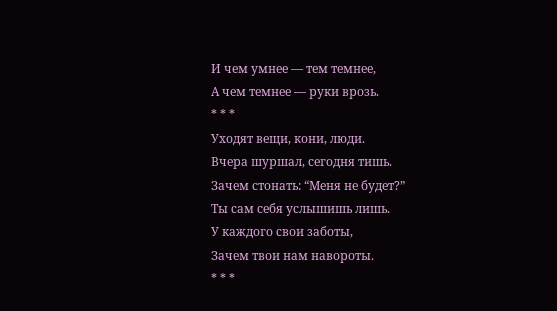И чем умнее — тем темнее,
А чем темнее — руки врозь.
* * *
Уходят вещи, кони, люди.
Вчера шуршал, сегодня тишь.
Зачем стонать: “Меня не будет?”
Ты сам себя услышишь лишь.
У каждого свои заботы,
Зачем твои нам навороты.
* * *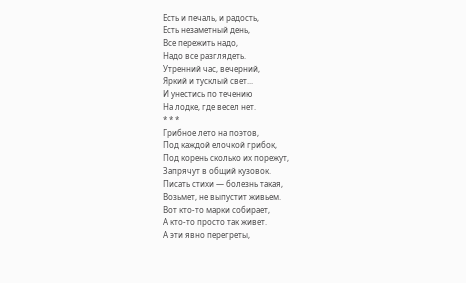Есть и печаль, и радость,
Есть незаметный день,
Все пережить надо,
Надо все разглядеть.
Утренний час, вечерний,
Яркий и тусклый свет...
И унестись по течению
На лодке, где весел нет.
* * *
Грибное лето на поэтов,
Под каждой елочкой грибок,
Под корень сколько их порежут,
Запрячут в общий кузовок.
Писать стихи — болезнь такая,
Возьмет, не выпустит живьем.
Вот кто-то марки собирает,
А кто-то просто так живет.
А эти явно перегреты,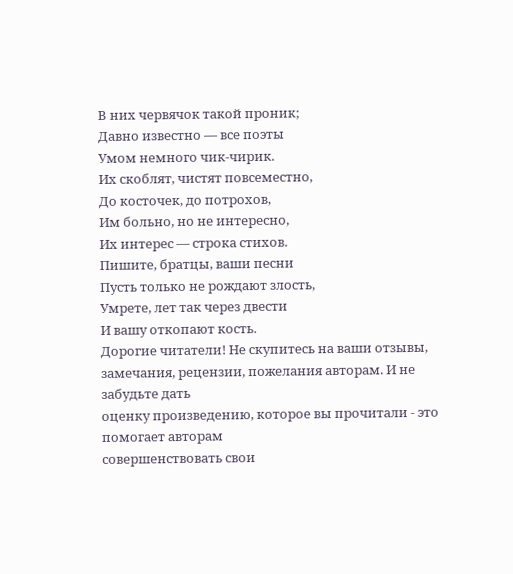В них червячок такой проник;
Давно известно — все поэты
Умом немного чик-чирик.
Их скоблят, чистят повсеместно,
До косточек, до потрохов,
Им больно, но не интересно,
Их интерес — строка стихов.
Пишите, братцы, ваши песни
Пусть только не рождают злость,
Умрете, лет так через двести
И вашу откопают кость.
Дорогие читатели! Не скупитесь на ваши отзывы,
замечания, рецензии, пожелания авторам. И не забудьте дать
оценку произведению, которое вы прочитали - это помогает авторам
совершенствовать свои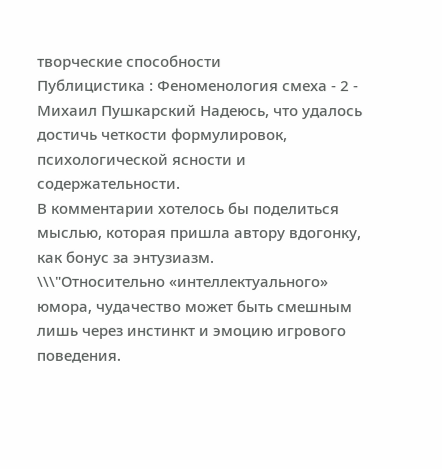творческие способности
Публицистика : Феноменология смеха - 2 - Михаил Пушкарский Надеюсь, что удалось достичь четкости формулировок, психологической ясности и содержательности.
В комментарии хотелось бы поделиться мыслью, которая пришла автору вдогонку, как бонус за энтузиазм.
\\\"Относительно «интеллектуального» юмора, чудачество может быть смешным лишь через инстинкт и эмоцию игрового поведения.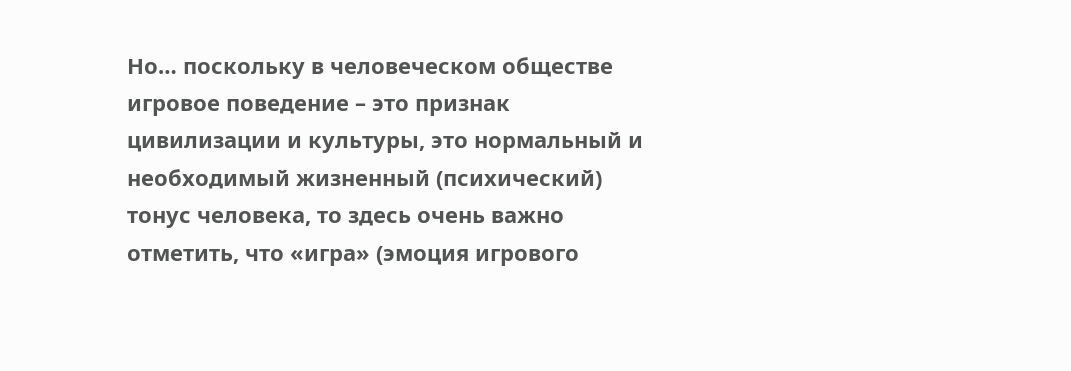Но… поскольку в человеческом обществе игровое поведение – это признак цивилизации и культуры, это нормальный и необходимый жизненный (психический) тонус человека, то здесь очень важно отметить, что «игра» (эмоция игрового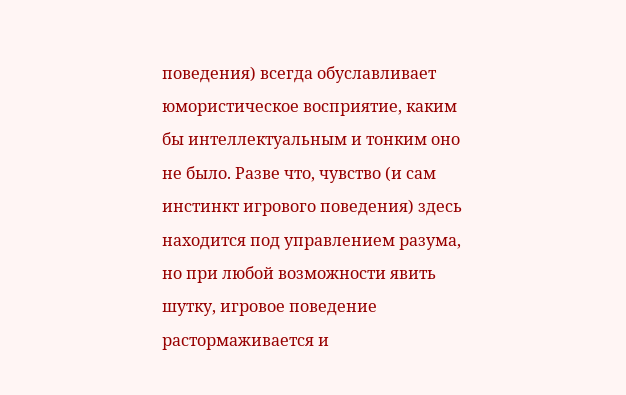поведения) всегда обуславливает юмористическое восприятие, каким бы интеллектуальным и тонким оно не было. Разве что, чувство (и сам инстинкт игрового поведения) здесь находится под управлением разума, но при любой возможности явить шутку, игровое поведение растормаживается и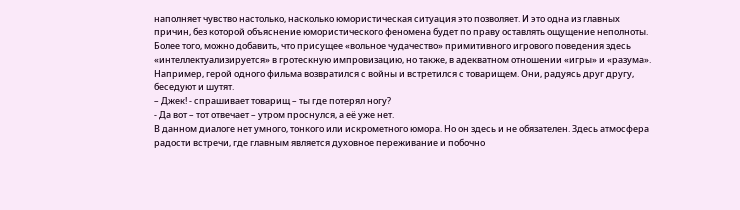наполняет чувство настолько, насколько юмористическая ситуация это позволяет. И это одна из главных причин, без которой объяснение юмористического феномена будет по праву оставлять ощущение неполноты.
Более того, можно добавить, что присущее «вольное чудачество» примитивного игрового поведения здесь «интеллектуализируется» в гротескную импровизацию, но также, в адекватном отношении «игры» и «разума». Например, герой одного фильма возвратился с войны и встретился с товарищем. Они, радуясь друг другу, беседуют и шутят.
– Джек! - спрашивает товарищ – ты где потерял ногу?
- Да вот – тот отвечает – утром проснулся, а её уже нет.
В данном диалоге нет умного, тонкого или искрометного юмора. Но он здесь и не обязателен. Здесь атмосфера радости встречи, где главным является духовное переживание и побочно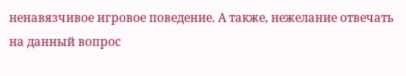ненавязчивое игровое поведение. А также, нежелание отвечать на данный вопрос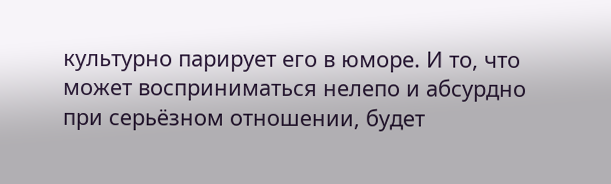культурно парирует его в юморе. И то, что может восприниматься нелепо и абсурдно при серьёзном отношении, будет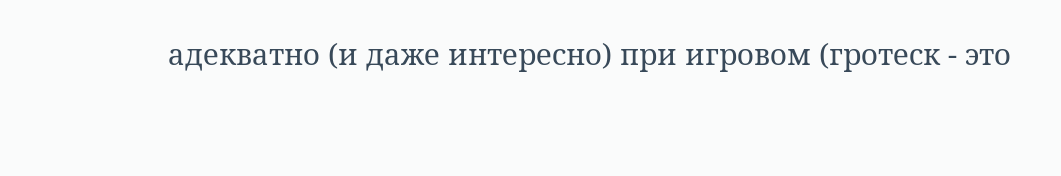адекватно (и даже интересно) при игровом (гротеск - это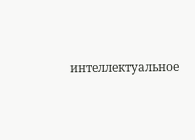интеллектуальное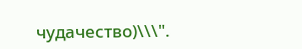чудачество)\\\".